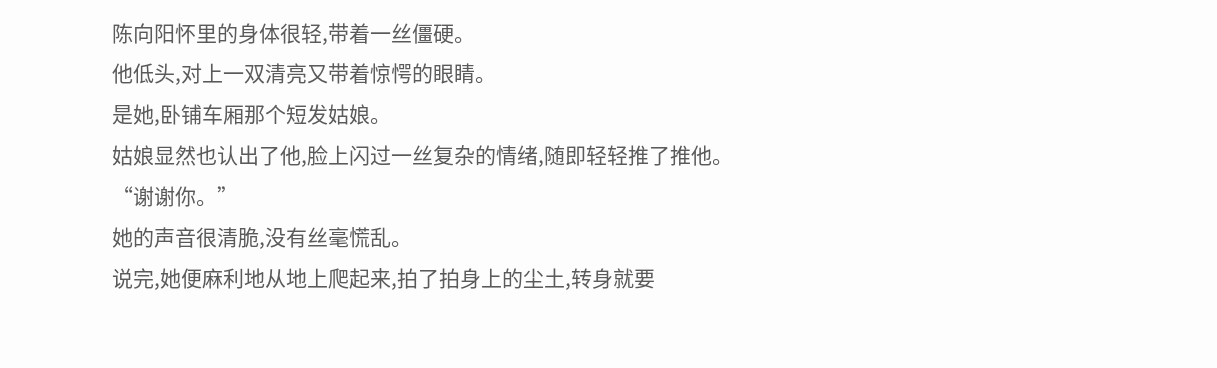陈向阳怀里的身体很轻,带着一丝僵硬。
他低头,对上一双清亮又带着惊愕的眼睛。
是她,卧铺车厢那个短发姑娘。
姑娘显然也认出了他,脸上闪过一丝复杂的情绪,随即轻轻推了推他。
“谢谢你。”
她的声音很清脆,没有丝毫慌乱。
说完,她便麻利地从地上爬起来,拍了拍身上的尘土,转身就要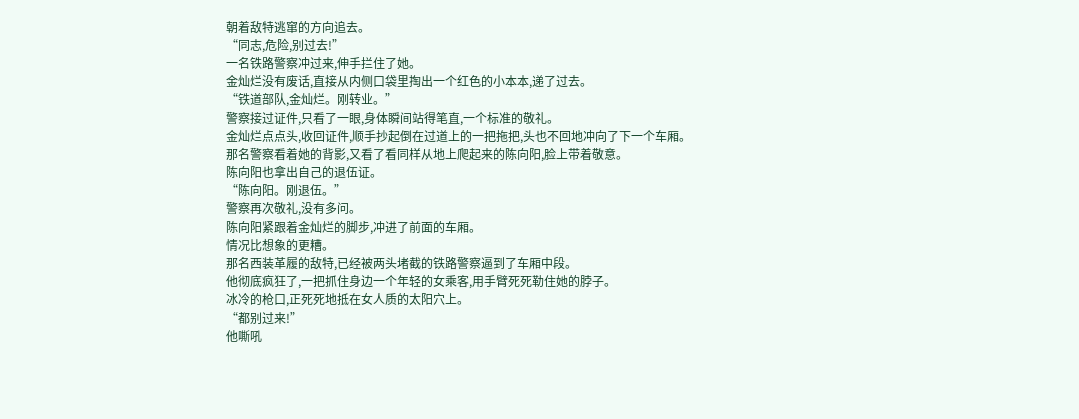朝着敌特逃窜的方向追去。
“同志,危险,别过去!”
一名铁路警察冲过来,伸手拦住了她。
金灿烂没有废话,直接从内侧口袋里掏出一个红色的小本本,递了过去。
“铁道部队,金灿烂。刚转业。”
警察接过证件,只看了一眼,身体瞬间站得笔直,一个标准的敬礼。
金灿烂点点头,收回证件,顺手抄起倒在过道上的一把拖把,头也不回地冲向了下一个车厢。
那名警察看着她的背影,又看了看同样从地上爬起来的陈向阳,脸上带着敬意。
陈向阳也拿出自己的退伍证。
“陈向阳。刚退伍。”
警察再次敬礼,没有多问。
陈向阳紧跟着金灿烂的脚步,冲进了前面的车厢。
情况比想象的更糟。
那名西装革履的敌特,已经被两头堵截的铁路警察逼到了车厢中段。
他彻底疯狂了,一把抓住身边一个年轻的女乘客,用手臂死死勒住她的脖子。
冰冷的枪口,正死死地抵在女人质的太阳穴上。
“都别过来!”
他嘶吼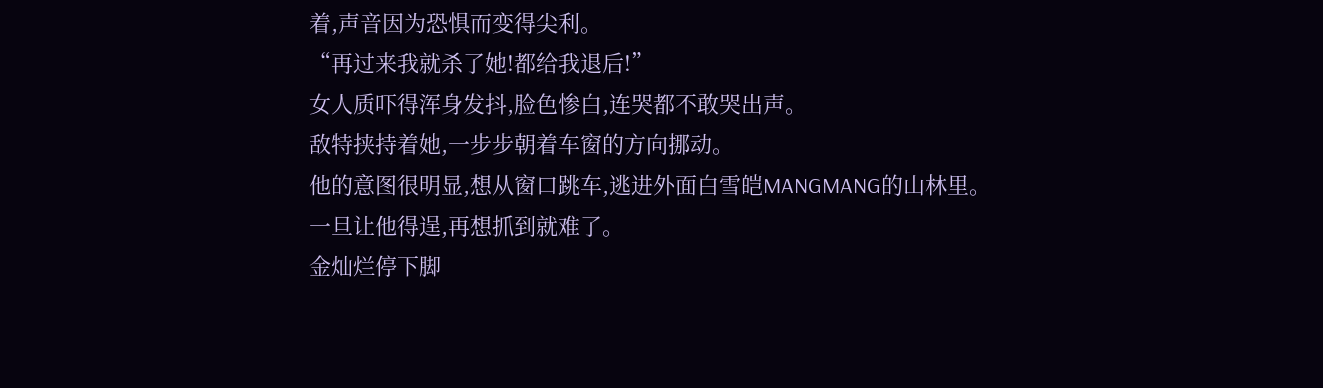着,声音因为恐惧而变得尖利。
“再过来我就杀了她!都给我退后!”
女人质吓得浑身发抖,脸色惨白,连哭都不敢哭出声。
敌特挟持着她,一步步朝着车窗的方向挪动。
他的意图很明显,想从窗口跳车,逃进外面白雪皑MANGMANG的山林里。
一旦让他得逞,再想抓到就难了。
金灿烂停下脚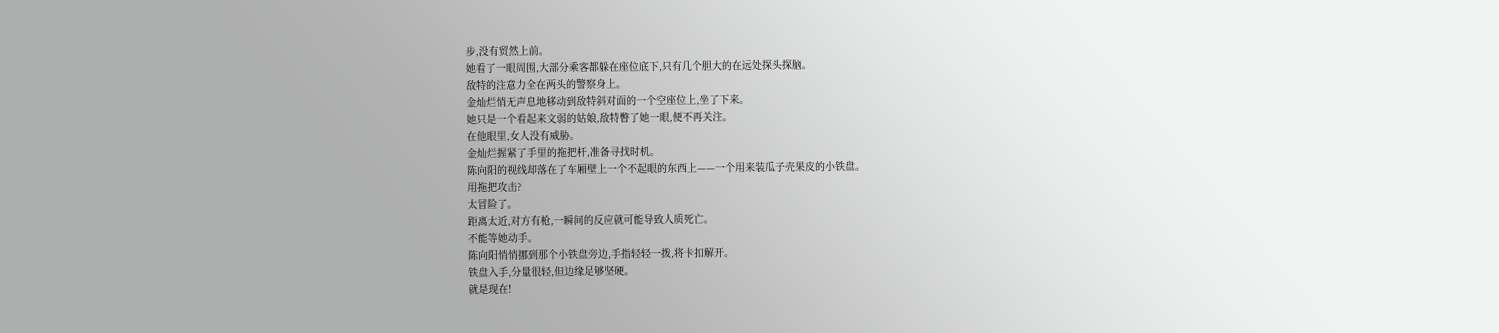步,没有贸然上前。
她看了一眼周围,大部分乘客都躲在座位底下,只有几个胆大的在远处探头探脑。
敌特的注意力全在两头的警察身上。
金灿烂悄无声息地移动到敌特斜对面的一个空座位上,坐了下来。
她只是一个看起来文弱的姑娘,敌特瞥了她一眼,便不再关注。
在他眼里,女人没有威胁。
金灿烂握紧了手里的拖把杆,准备寻找时机。
陈向阳的视线却落在了车厢壁上一个不起眼的东西上——一个用来装瓜子壳果皮的小铁盘。
用拖把攻击?
太冒险了。
距离太近,对方有枪,一瞬间的反应就可能导致人质死亡。
不能等她动手。
陈向阳悄悄挪到那个小铁盘旁边,手指轻轻一拨,将卡扣解开。
铁盘入手,分量很轻,但边缘足够坚硬。
就是现在!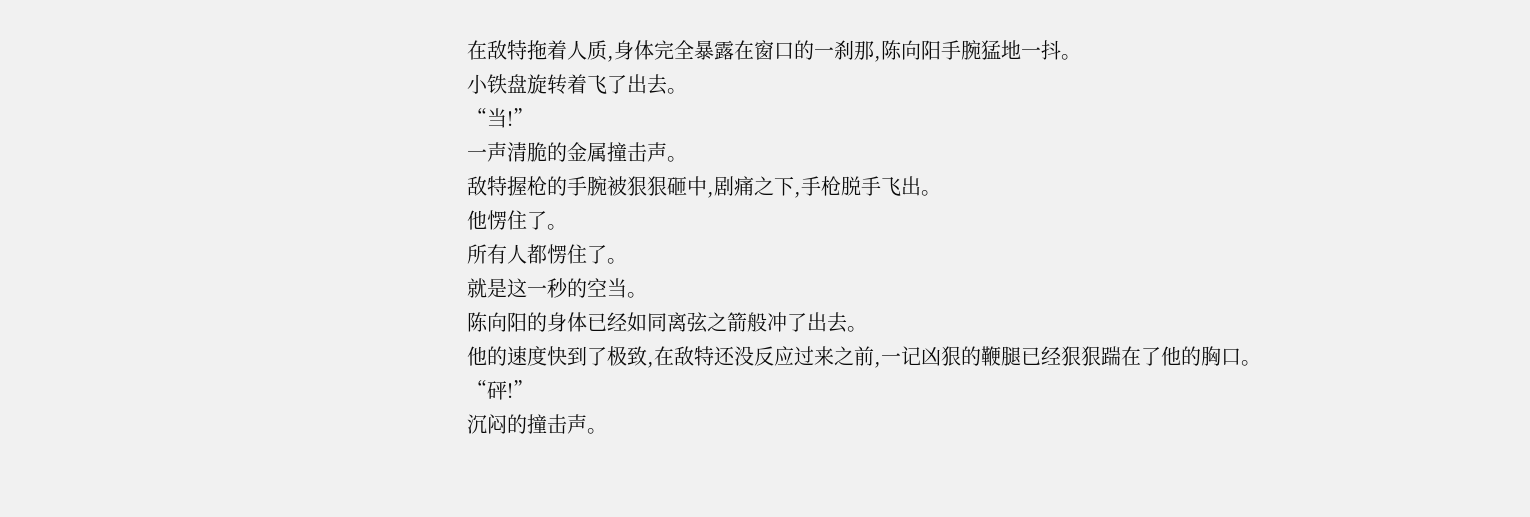在敌特拖着人质,身体完全暴露在窗口的一刹那,陈向阳手腕猛地一抖。
小铁盘旋转着飞了出去。
“当!”
一声清脆的金属撞击声。
敌特握枪的手腕被狠狠砸中,剧痛之下,手枪脱手飞出。
他愣住了。
所有人都愣住了。
就是这一秒的空当。
陈向阳的身体已经如同离弦之箭般冲了出去。
他的速度快到了极致,在敌特还没反应过来之前,一记凶狠的鞭腿已经狠狠踹在了他的胸口。
“砰!”
沉闷的撞击声。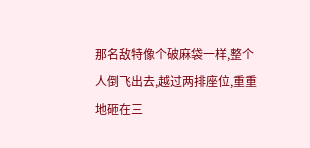那名敌特像个破麻袋一样,整个人倒飞出去,越过两排座位,重重地砸在三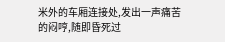米外的车厢连接处,发出一声痛苦的闷哼,随即昏死过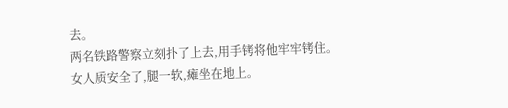去。
两名铁路警察立刻扑了上去,用手铐将他牢牢铐住。
女人质安全了,腿一软,瘫坐在地上。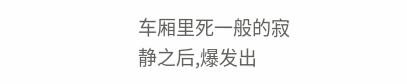车厢里死一般的寂静之后,爆发出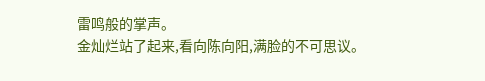雷鸣般的掌声。
金灿烂站了起来,看向陈向阳,满脸的不可思议。